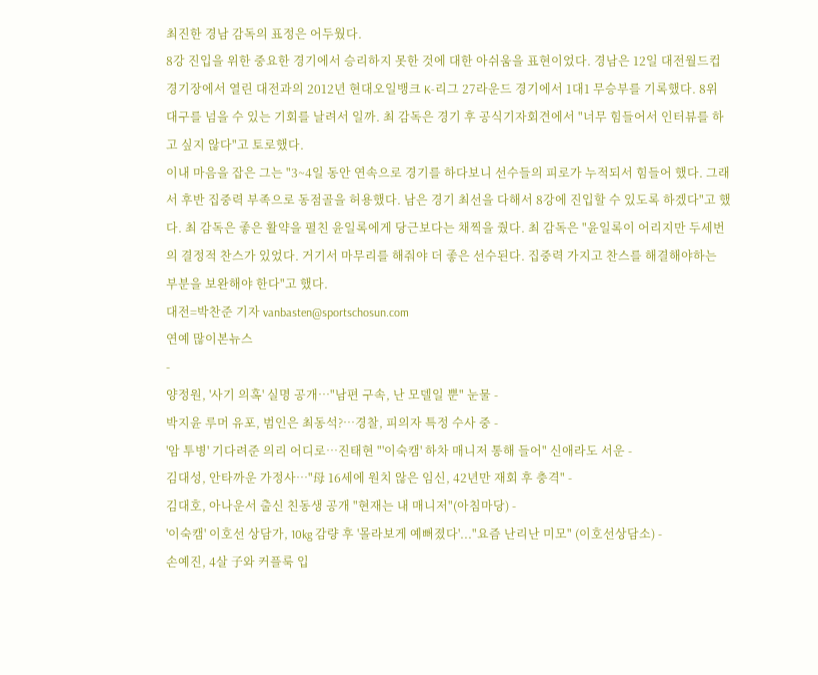최진한 경남 감독의 표정은 어두웠다.
8강 진입을 위한 중요한 경기에서 승리하지 못한 것에 대한 아쉬움을 표현이었다. 경남은 12일 대전월드컵경기장에서 열린 대전과의 2012년 현대오일뱅크 K-리그 27라운드 경기에서 1대1 무승부를 기록했다. 8위 대구를 넘을 수 있는 기회를 날려서 일까. 최 감독은 경기 후 공식기자회견에서 "너무 힘들어서 인터뷰를 하고 싶지 않다"고 토로했다.
이내 마음을 잡은 그는 "3~4일 동안 연속으로 경기를 하다보니 선수들의 피로가 누적되서 힘들어 했다. 그래서 후반 집중력 부족으로 동점골을 허용했다. 남은 경기 최선을 다해서 8강에 진입할 수 있도록 하겠다"고 했다. 최 감독은 좋은 활약을 펼친 윤일록에게 당근보다는 채찍을 줬다. 최 감독은 "윤일록이 어리지만 두세번의 결정적 찬스가 있었다. 거기서 마무리를 해줘야 더 좋은 선수된다. 집중력 가지고 찬스를 해결해야하는 부분을 보완해야 한다"고 했다.
대전=박찬준 기자 vanbasten@sportschosun.com
연예 많이본뉴스
-
양정원, '사기 의혹' 실명 공개…"남편 구속, 난 모델일 뿐" 눈물 -
박지윤 루머 유포, 범인은 최동석?…경찰, 피의자 특정 수사 중 -
'암 투병' 기다려준 의리 어디로…진태현 "'이숙캠' 하차 매니저 통해 들어" 신애라도 서운 -
김대성, 안타까운 가정사…"母 16세에 원치 않은 임신, 42년만 재회 후 충격" -
김대호, 아나운서 출신 친동생 공개 "현재는 내 매니저"(아침마당) -
'이숙캠' 이호선 상담가, 10kg 감량 후 '몰라보게 예뻐졌다'..."요즘 난리난 미모" (이호선상담소) -
손예진, 4살 子와 커플룩 입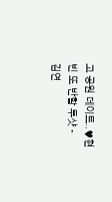고 공원 데이트..♥현빈 또 반할 투샷 -
김연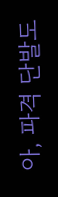아, 파격 단발도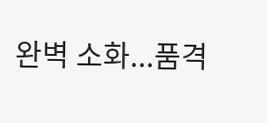완벽 소화...품격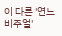이 다른 '연느 비주얼'